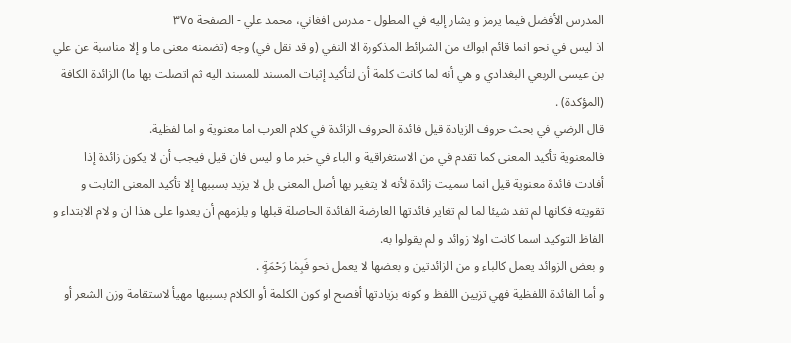المدرس الأفضل فيما يرمز و يشار إليه في المطول - مدرس افغاني، محمد علي - الصفحة ٣٧٥
اذ ليس في نحو انما قائم ابواك من الشرائط المذكورة الا النفي (و قد نقل في) وجه (تضمنه معنى ما و إلا مناسبة عن علي بن عيسى الربعي البغدادي و هي أنه لما كانت كلمة أن لتأكيد إثبات المسند للمسند اليه ثم اتصلت بها ما) الزائدة الكافة (المؤكدة) .
قال الرضي في بحث حروف الزيادة قيل فائدة الحروف الزائدة في كلام العرب اما معنوية و اما لفظية.
فالمعنوية تأكيد المعنى كما تقدم في من الاستغراقية و الباء في خبر ما و ليس فان قيل فيجب أن لا يكون زائدة إذا أفادت فائدة معنوية قيل انما سميت زائدة لأنه لا يتغير بها أصل المعنى بل لا يزيد بسببها إلا تأكيد المعنى الثابت و تقويته فكانها لم تفد شيئا لما لم تغاير فائدتها العارضة الفائدة الحاصلة قبلها و يلزمهم أن يعدوا على هذا ان و لام الابتداء و الفاظ التوكيد اسما كانت اولا زوائد و لم يقولوا به.
و بعض الزوائد يعمل كالباء و من الزائدتين و بعضها لا يعمل نحو فَبِمٰا رَحْمَةٍ .
و أما الفائدة اللفظية فهي تزيين اللفظ و كونه بزيادتها أفصح او كون الكلمة أو الكلام بسببها مهيأ لاستقامة وزن الشعر أو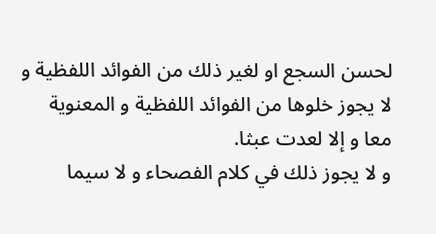لحسن السجع او لغير ذلك من الفوائد اللفظية و لا يجوز خلوها من الفوائد اللفظية و المعنوية معا و إلا لعدت عبثا.
و لا يجوز ذلك في كلام الفصحاء و لا سيما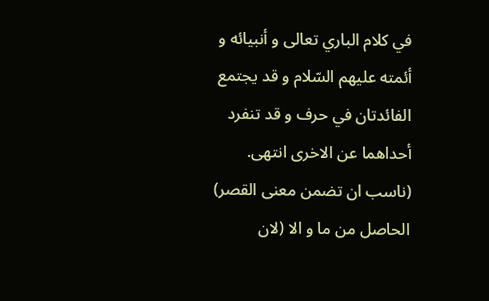في كلام الباري تعالى و أنبيائه و أئمته عليهم السّلام و قد يجتمع الفائدتان في حرف و قد تنفرد أحداهما عن الاخرى انتهى.
(ناسب ان تضمن معنى القصر) الحاصل من ما و الا (لان